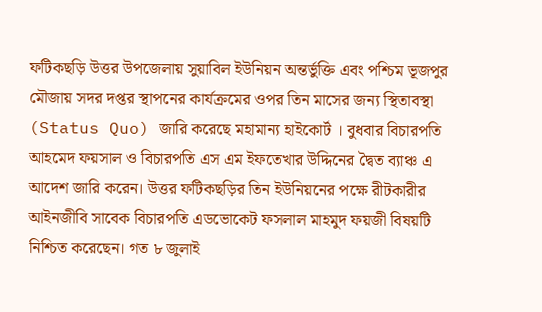ফটিকছড়ি উত্তর উপজেলায় সুয়াবিল ইউনিয়ন অন্তর্ভুক্তি এবং পশ্চিম ভূজপুর মৌজায় সদর দপ্তর স্থাপনের কার্যক্রমের ওপর তিন মাসের জন্য স্থিতাবস্থা (Status Quo) জারি করেছে মহামান্য হাইকোর্ট । বুধবার বিচারপতি আহমেদ ফয়সাল ও বিচারপতি এস এম ইফতেখার উদ্দিনের দ্বৈত ব্যাঞ্চ এ আদেশ জারি করেন। উত্তর ফটিকছড়ির তিন ইউনিয়নের পক্ষে রীটকারীর আইনজীবি সাবেক বিচারপতি এডভোকেট ফসলাল মাহমুদ ফয়জী বিষয়টি নিশ্চিত করেছেন। গত ৮ জুলাই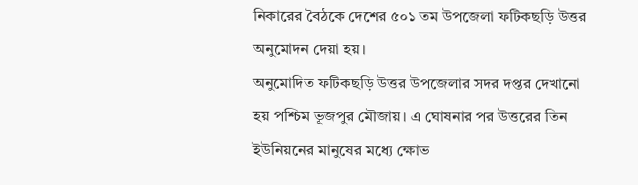নিকারের বৈঠকে দেশের ৫০১ তম উপজেলা ফটিকছড়ি উত্তর অনুমোদন দেয়া হয়।
অনুমোদিত ফটিকছড়ি উত্তর উপজেলার সদর দপ্তর দেখানো হয় পশ্চিম ভূজপুর মৌজায়। এ ঘোষনার পর উত্তরের তিন ইউনিয়নের মানুষের মধ্যে ক্ষোভ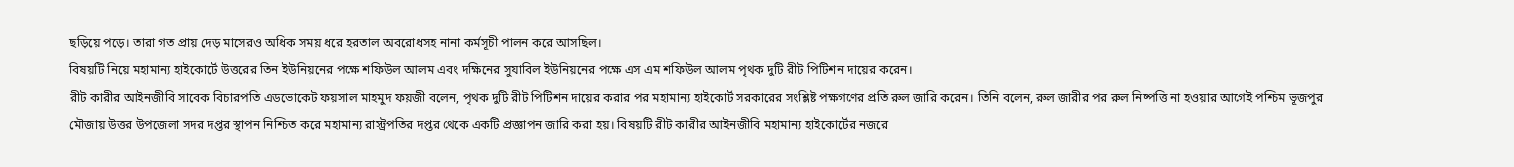ছড়িয়ে পড়ে। তারা গত প্রায় দেড় মাসেরও অধিক সময় ধরে হরতাল অবরোধসহ নানা কর্মসূচী পালন করে আসছিল।
বিষয়টি নিয়ে মহামান্য হাইকোর্টে উত্তরের তিন ইউনিয়নের পক্ষে শফিউল আলম এবং দক্ষিনের সুযাবিল ইউনিয়নের পক্ষে এস এম শফিউল আলম পৃথক দুটি রীট পিটিশন দায়ের করেন।
রীট কারীর আইনজীবি সাবেক বিচারপতি এডভোকেট ফয়সাল মাহমুদ ফয়জী বলেন, পৃথক দুটি রীট পিটিশন দায়ের করার পর মহামান্য হাইকোর্ট সরকারের সংশ্লিষ্ট পক্ষগণের প্রতি রুল জারি করেন। তিনি বলেন, রুল জারীর পর রুল নিষ্পত্তি না হওয়ার আগেই পশ্চিম ভূজপুর মৌজায় উত্তর উপজেলা সদর দপ্তর স্থাপন নিশ্চিত করে মহামান্য রাস্ট্রপতির দপ্তর থেকে একটি প্রজ্ঞাপন জারি করা হয়। বিষয়টি রীট কারীর আইনজীবি মহামান্য হাইকোর্টের নজরে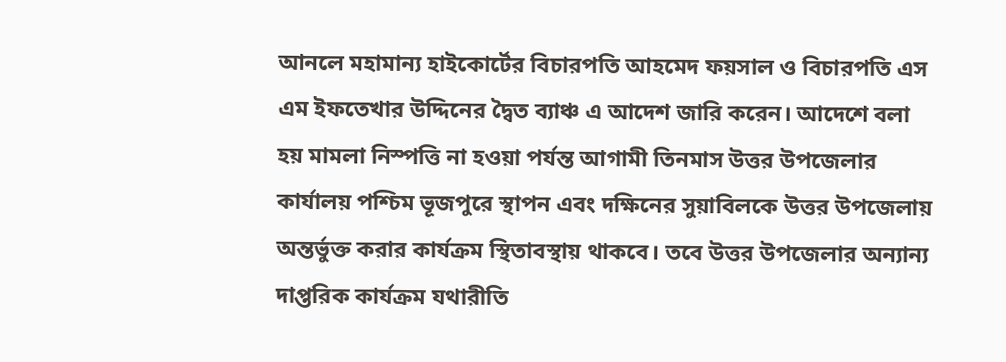আনলে মহামান্য হাইকোর্টের বিচারপতি আহমেদ ফয়সাল ও বিচারপতি এস এম ইফতেখার উদ্দিনের দ্বৈত ব্যাঞ্চ এ আদেশ জারি করেন। আদেশে বলা হয় মামলা নিস্পত্তি না হওয়া পর্যন্ত আগামী তিনমাস উত্তর উপজেলার কার্যালয় পশ্চিম ভূজপুরে স্থাপন এবং দক্ষিনের সুয়াবিলকে উত্তর উপজেলায় অন্তর্ভুক্ত করার কার্যক্রম স্থিতাবস্থায় থাকবে। তবে উত্তর উপজেলার অন্যান্য দাপ্তরিক কার্যক্রম যথারীতি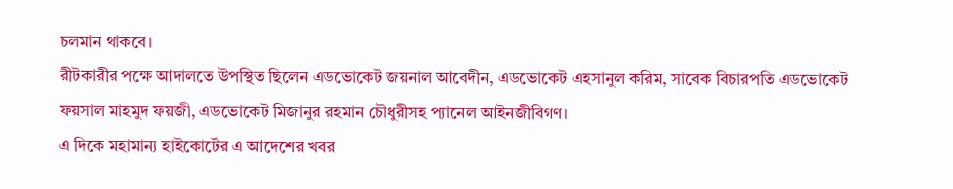চলমান থাকবে।
রীটকারীর পক্ষে আদালতে উপস্থিত ছিলেন এডভোকেট জয়নাল আবেদীন, এডভোকেট এহসানুল করিম, সাবেক বিচারপতি এডভোকেট ফয়সাল মাহমুদ ফয়জী, এডভোকেট মিজানুর রহমান চৌধুরীসহ প্যানেল আইনজীবিগণ।
এ দিকে মহামান্য হাইকোর্টের এ আদেশের খবর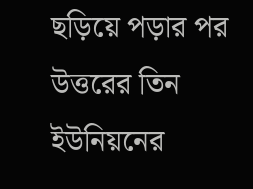ছড়িয়ে পড়ার পর উত্তরের তিন ইউনিয়নের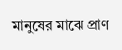মানুষের মাঝে প্রাণ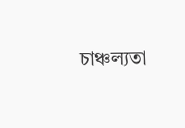চাঞ্চল্যতা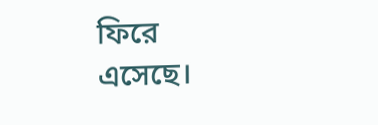ফিরে এসেছে।